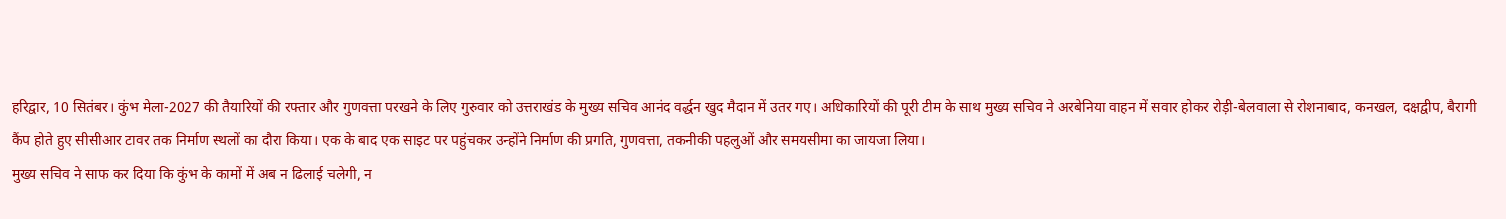हरिद्वार, 10 सितंबर। कुंभ मेला-2027 की तैयारियों की रफ्तार और गुणवत्ता परखने के लिए गुरुवार को उत्तराखंड के मुख्य सचिव आनंद वर्द्धन खुद मैदान में उतर गए। अधिकारियों की पूरी टीम के साथ मुख्य सचिव ने अरबेनिया वाहन में सवार होकर रोड़ी-बेलवाला से रोशनाबाद, कनखल, दक्षद्वीप, बैरागी कैंप होते हुए सीसीआर टावर तक निर्माण स्थलों का दौरा किया। एक के बाद एक साइट पर पहुंचकर उन्होंने निर्माण की प्रगति, गुणवत्ता, तकनीकी पहलुओं और समयसीमा का जायजा लिया।
मुख्य सचिव ने साफ कर दिया कि कुंभ के कामों में अब न ढिलाई चलेगी, न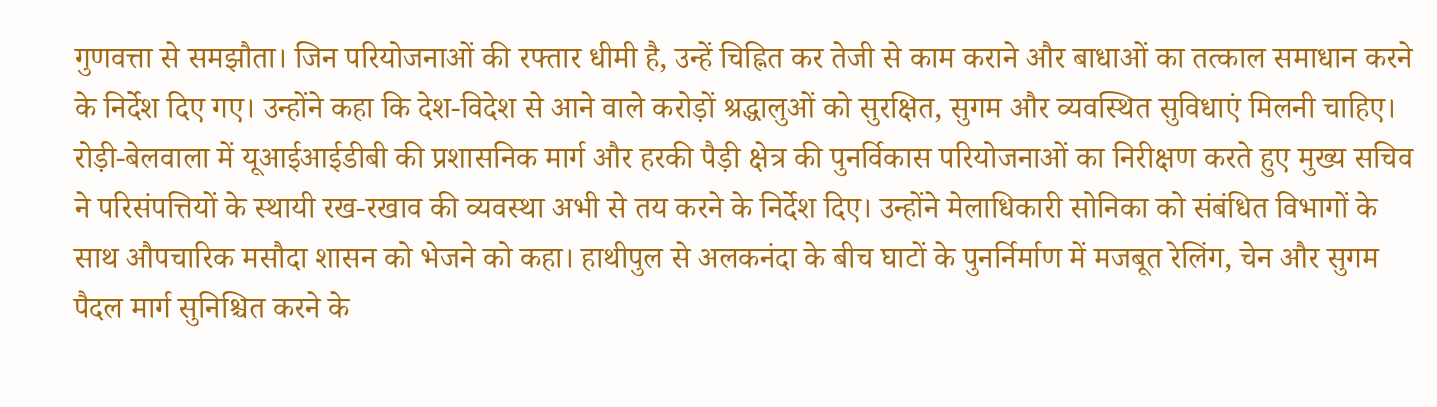गुणवत्ता से समझौता। जिन परियोजनाओं की रफ्तार धीमी है, उन्हें चिह्नित कर तेजी से काम कराने और बाधाओं का तत्काल समाधान करने के निर्देश दिए गए। उन्होंने कहा कि देश-विदेश से आने वाले करोड़ों श्रद्धालुओं को सुरक्षित, सुगम और व्यवस्थित सुविधाएं मिलनी चाहिए।
रोड़ी-बेलवाला में यूआईआईडीबी की प्रशासनिक मार्ग और हरकी पैड़ी क्षेत्र की पुनर्विकास परियोजनाओं का निरीक्षण करते हुए मुख्य सचिव ने परिसंपत्तियों के स्थायी रख-रखाव की व्यवस्था अभी से तय करने के निर्देश दिए। उन्होंने मेलाधिकारी सोनिका को संबंधित विभागों के साथ औपचारिक मसौदा शासन को भेजने को कहा। हाथीपुल से अलकनंदा के बीच घाटों के पुनर्निर्माण में मजबूत रेलिंग, चेन और सुगम पैदल मार्ग सुनिश्चित करने के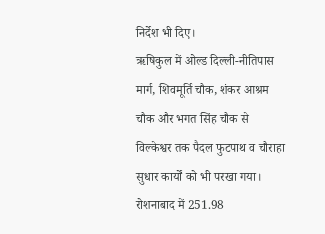निर्देश भी दिए।
ऋषिकुल में ओल्ड दिल्ली-नीतिपास मार्ग, शिवमूर्ति चौक, शंकर आश्रम चौक और भगत सिंह चौक से विल्केश्वर तक पैदल फुटपाथ व चौराहा सुधार कार्यों को भी परखा गया। रोशनाबाद में 251.98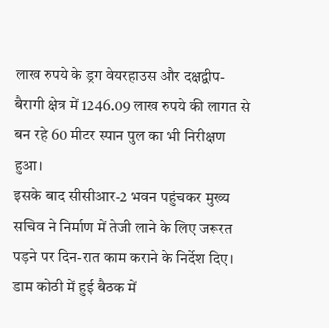लाख रुपये के ड्रग वेयरहाउस और दक्षद्वीप-बैरागी क्षेत्र में 1246.09 लाख रुपये की लागत से बन रहे 60 मीटर स्पान पुल का भी निरीक्षण हुआ।
इसके बाद सीसीआर-2 भवन पहुंचकर मुख्य सचिव ने निर्माण में तेजी लाने के लिए जरूरत पड़ने पर दिन-रात काम कराने के निर्देश दिए। डाम कोठी में हुई बैठक में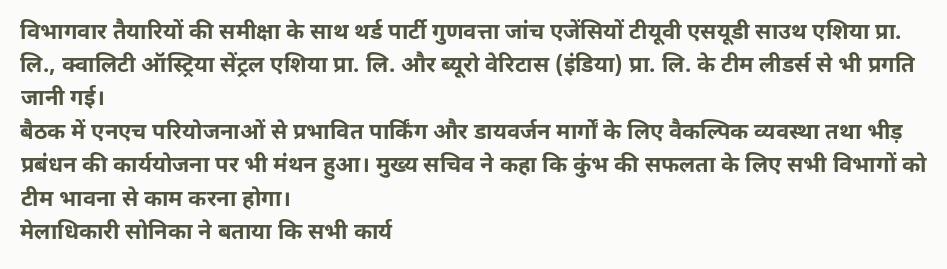विभागवार तैयारियों की समीक्षा के साथ थर्ड पार्टी गुणवत्ता जांच एजेंसियों टीयूवी एसयूडी साउथ एशिया प्रा. लि., क्वालिटी ऑस्ट्रिया सेंट्रल एशिया प्रा. लि. और ब्यूरो वेरिटास (इंडिया) प्रा. लि. के टीम लीडर्स से भी प्रगति जानी गई।
बैठक में एनएच परियोजनाओं से प्रभावित पार्किंग और डायवर्जन मार्गों के लिए वैकल्पिक व्यवस्था तथा भीड़ प्रबंधन की कार्ययोजना पर भी मंथन हुआ। मुख्य सचिव ने कहा कि कुंभ की सफलता के लिए सभी विभागों को टीम भावना से काम करना होगा।
मेलाधिकारी सोनिका ने बताया कि सभी कार्य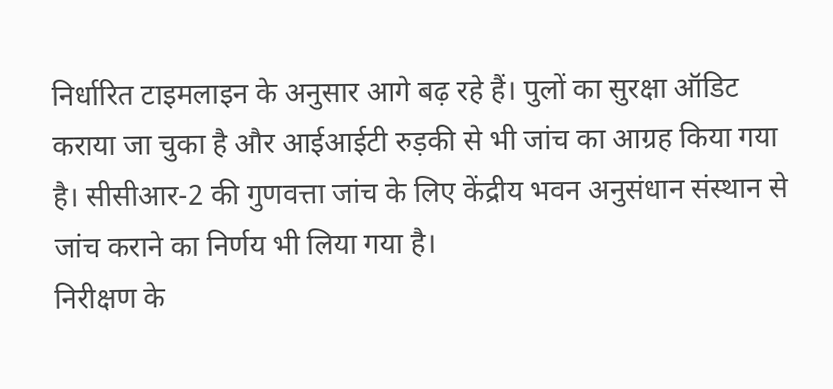निर्धारित टाइमलाइन के अनुसार आगे बढ़ रहे हैं। पुलों का सुरक्षा ऑडिट कराया जा चुका है और आईआईटी रुड़की से भी जांच का आग्रह किया गया है। सीसीआर-2 की गुणवत्ता जांच के लिए केंद्रीय भवन अनुसंधान संस्थान से जांच कराने का निर्णय भी लिया गया है।
निरीक्षण के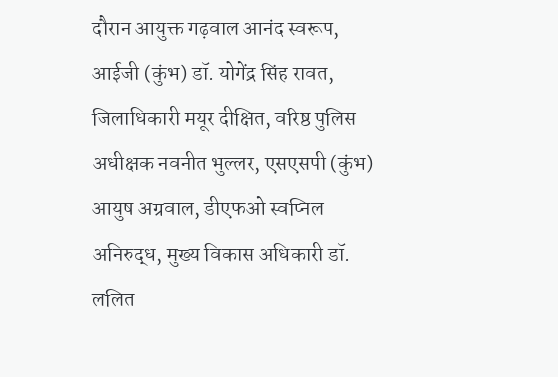दौरान आयुक्त गढ़वाल आनंद स्वरूप, आईजी (कुंभ) डॉ. योगेंद्र सिंह रावत, जिलाधिकारी मयूर दीक्षित, वरिष्ठ पुलिस अधीक्षक नवनीत भुल्लर, एसएसपी (कुंभ) आयुष अग्रवाल, डीएफओ स्वप्निल अनिरुद्ध, मुख्य विकास अधिकारी डॉ. ललित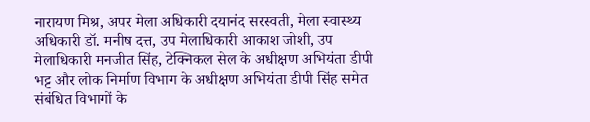नारायण मिश्र, अपर मेला अधिकारी दयानंद सरस्वती, मेला स्वास्थ्य अधिकारी डॉ. मनीष दत्त, उप मेलाधिकारी आकाश जोशी, उप मेलाधिकारी मनजीत सिंह, टेक्निकल सेल के अधीक्षण अभियंता डीपी भट्ट और लोक निर्माण विभाग के अधीक्षण अभियंता डीपी सिंह समेत संबंधित विभागों के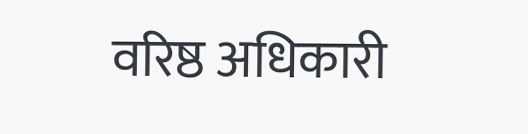वरिष्ठ अधिकारी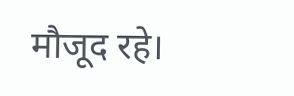मौजूद रहे।